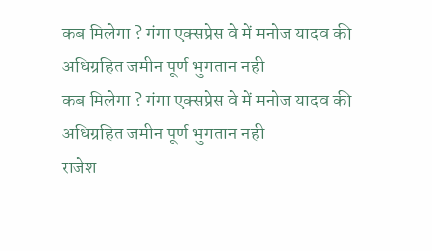कब मिलेगा ? गंगा एक्सप्रेस वे में मनोज यादव की अधिग्रहित जमीन पूर्ण भुगतान नही
कब मिलेगा ? गंगा एक्सप्रेस वे में मनोज यादव की अधिग्रहित जमीन पूर्ण भुगतान नही
राजेश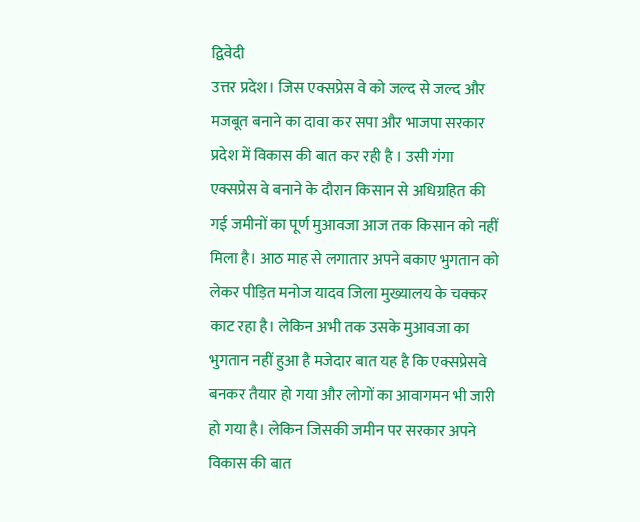द्विवेदी
उत्तर प्रदेश। जिस एक्सप्रेस वे को जल्द से जल्द और मजबूत बनाने का दावा कर सपा और भाजपा सरकार प्रदेश में विकास की बात कर रही है । उसी गंगा एक्सप्रेस वे बनाने के दौरान किसान से अधिग्रहित की गई जमीनों का पूर्ण मुआवजा आज तक किसान को नहीं मिला है। आठ माह से लगातार अपने बकाए भुगतान को लेकर पीड़ित मनोज यादव जिला मुख्यालय के चक्कर काट रहा है। लेकिन अभी तक उसके मुआवजा का भुगतान नहीं हुआ है मजेदार बात यह है कि एक्सप्रेसवे बनकर तैयार हो गया और लोगों का आवागमन भी जारी हो गया है। लेकिन जिसकी जमीन पर सरकार अपने विकास की बात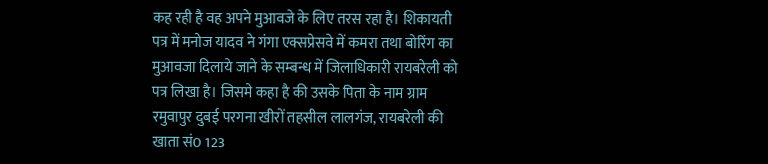कह रही है वह अपने मुआवजे के लिए तरस रहा है। शिकायती पत्र में मनोज यादव ने गंगा एक्सप्रेसवे में कमरा तथा बोरिंग का मुआवजा दिलाये जाने के सम्बन्ध में जिलाधिकारी रायबरेली को पत्र लिखा है। जिसमे कहा है की उसके पिता के नाम ग्राम रमुवापुर दुबई परगना खीरों तहसील लालगंज, रायबरेली की खाता सं0 123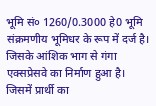भूमि सं० 1260/0.3000 हे0 भूमि संक्रमणीय भूमिधर के रूप में दर्ज है। जिसके आंशिक भाग से गंगा एक्सप्रेसवे का निर्माण हुआ है। जिसमें प्रार्थी का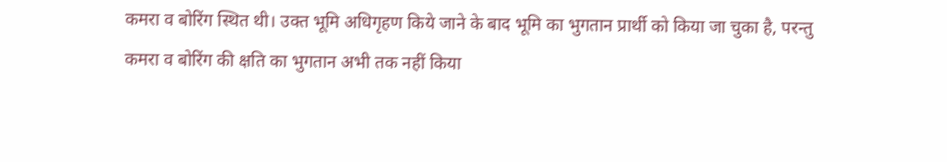कमरा व बोरिंग स्थित थी। उक्त भूमि अधिगृहण किये जाने के बाद भूमि का भुगतान प्रार्थी को किया जा चुका है, परन्तु कमरा व बोरिंग की क्षति का भुगतान अभी तक नहीं किया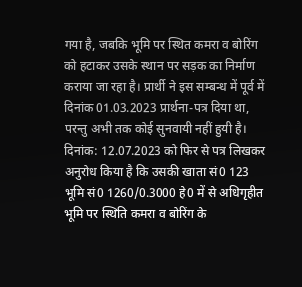गया है, जबकि भूमि पर स्थित कमरा व बोरिंग को हटाकर उसके स्थान पर सड़क का निर्माण कराया जा रहा है। प्रार्थी ने इस सम्बन्ध में पूर्व में दिनांक 01.03.2023 प्रार्थना-पत्र दिया था, परन्तु अभी तक कोई सुनवायी नहीं हुयी है।
दिनांक: 12.07.2023 को फिर से पत्र लिखकर अनुरोध किया है कि उसकी खाता सं0 123 भूमि सं0 1260/0.3000 हे0 में से अधिगृहीत भूमि पर स्थिति कमरा व बोरिंग के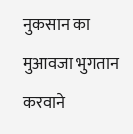नुकसान का मुआवजा भुगतान करवाने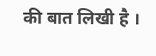की बात लिखी है ।